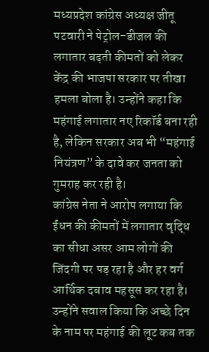मध्यप्रदेश कांग्रेस अध्यक्ष जीतू पटवारी ने पेट्रोल-डीजल की लगातार बढ़ती कीमतों को लेकर केंद्र की भाजपा सरकार पर तीखा हमला बोला है। उन्होंने कहा कि महंगाई लगातार नए रिकॉर्ड बना रही है, लेकिन सरकार अब भी “महंगाई नियंत्रण” के दावे कर जनता को गुमराह कर रही है।
कांग्रेस नेता ने आरोप लगाया कि ईंधन की कीमतों में लगातार वृद्धि का सीधा असर आम लोगों की जिंदगी पर पड़ रहा है और हर वर्ग आर्थिक दबाव महसूस कर रहा है। उन्होंने सवाल किया कि अच्छे दिन के नाम पर महंगाई की लूट कब तक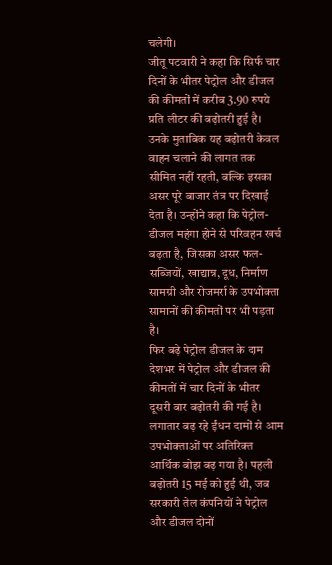चलेगी।
जीतू पटवारी ने कहा कि सिर्फ चार दिनों के भीतर पेट्रोल और डीजल की कीमतों में करीब 3.90 रुपये प्रति लीटर की बढ़ोतरी हुई है। उनके मुताबिक यह बढ़ोतरी केवल वाहन चलाने की लागत तक सीमित नहीं रहती, बल्कि इसका असर पूरे बाजार तंत्र पर दिखाई देता है। उन्होंने कहा कि पेट्रोल-डीजल महंगा होने से परिवहन खर्च बढ़ता है, जिसका असर फल-सब्जियों, खाद्यान्न, दूध, निर्माण सामग्री और रोजमर्रा के उपभोक्ता सामानों की कीमतों पर भी पड़ता है।
फिर बढ़े पेट्रोल डीजल के दाम
देशभर में पेट्रोल और डीजल की कीमतों में चार दिनों के भीतर दूसरी बार बढ़ोतरी की गई है। लगातार बढ़ रहे ईंधन दामों से आम उपभोक्ताओं पर अतिरिक्त आर्थिक बोझ बढ़ गया है। पहली बढ़ोतरी 15 मई को हुई थी, जब सरकारी तेल कंपनियों ने पेट्रोल और डीजल दोनों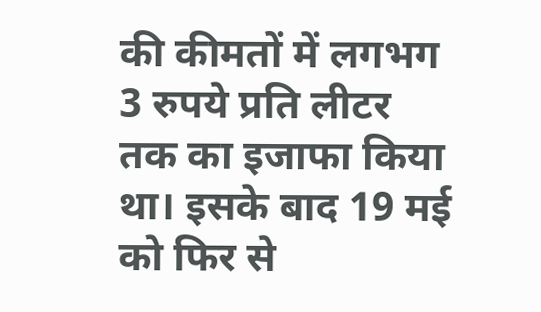की कीमतों में लगभग 3 रुपये प्रति लीटर तक का इजाफा किया था। इसके बाद 19 मई को फिर से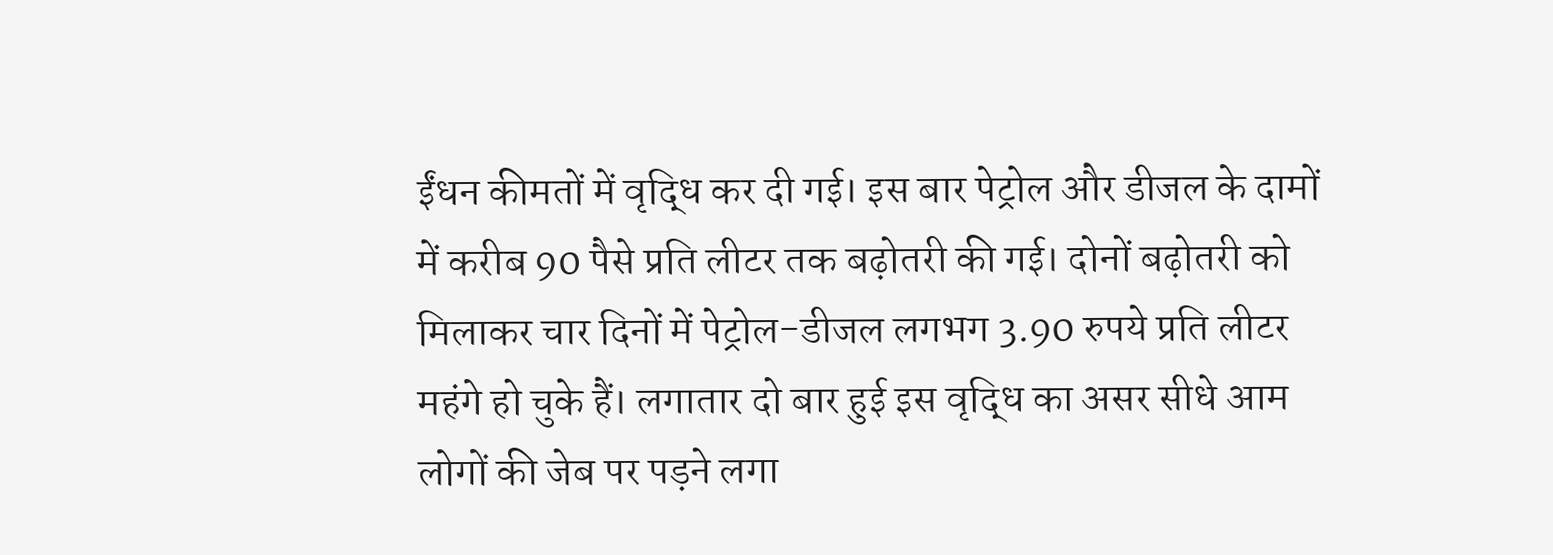ईंधन कीमतों में वृद्धि कर दी गई। इस बार पेट्रोल और डीजल के दामों में करीब 90 पैसे प्रति लीटर तक बढ़ोतरी की गई। दोनों बढ़ोतरी को मिलाकर चार दिनों में पेट्रोल-डीजल लगभग 3.90 रुपये प्रति लीटर महंगे हो चुके हैं। लगातार दो बार हुई इस वृद्धि का असर सीधे आम लोगों की जेब पर पड़ने लगा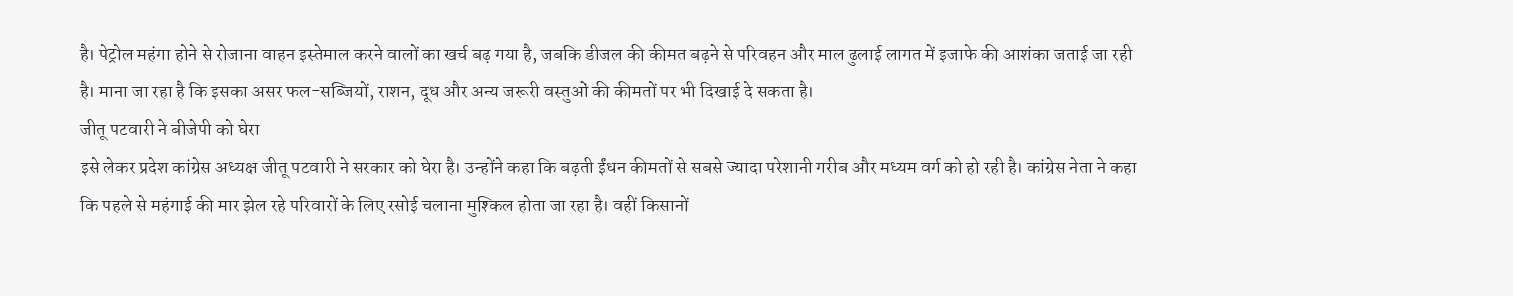है। पेट्रोल महंगा होने से रोजाना वाहन इस्तेमाल करने वालों का खर्च बढ़ गया है, जबकि डीजल की कीमत बढ़ने से परिवहन और माल ढुलाई लागत में इजाफे की आशंका जताई जा रही है। माना जा रहा है कि इसका असर फल-सब्जियों, राशन, दूध और अन्य जरूरी वस्तुओं की कीमतों पर भी दिखाई दे सकता है।
जीतू पटवारी ने बीजेपी को घेरा
इसे लेकर प्रदेश कांग्रेस अध्यक्ष जीतू पटवारी ने सरकार को घेरा है। उन्होंने कहा कि बढ़ती ईंधन कीमतों से सबसे ज्यादा परेशानी गरीब और मध्यम वर्ग को हो रही है। कांग्रेस नेता ने कहा कि पहले से महंगाई की मार झेल रहे परिवारों के लिए रसोई चलाना मुश्किल होता जा रहा है। वहीं किसानों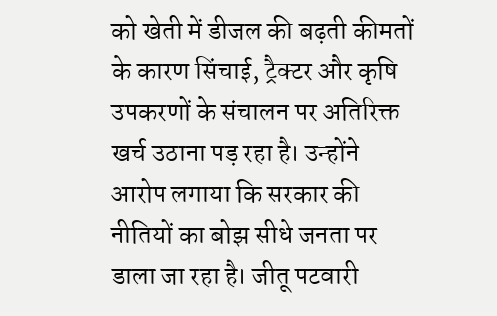को खेती में डीजल की बढ़ती कीमतों के कारण सिंचाई, ट्रैक्टर और कृषि उपकरणों के संचालन पर अतिरिक्त खर्च उठाना पड़ रहा है। उन्होंने आरोप लगाया कि सरकार की नीतियों का बोझ सीधे जनता पर डाला जा रहा है। जीतू पटवारी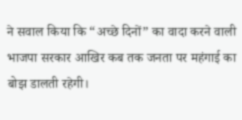ने सवाल किया कि “अच्छे दिनों” का वादा करने वाली भाजपा सरकार आखिर कब तक जनता पर महंगाई का बोझ डालती रहेगी।